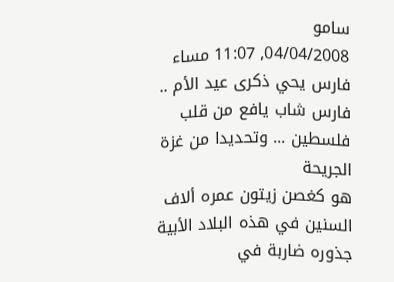سامو
04/04/2008, 11:07 مساء
فارس يحي ذكرى عيد الأم ..
فارس شاب يافع من قلب فلسطين ... وتحديدا من غزة الجريحة
هو كغصن زيتون عمره ألاف السنين في هذه البلاد الأبية
جذوره ضاربة في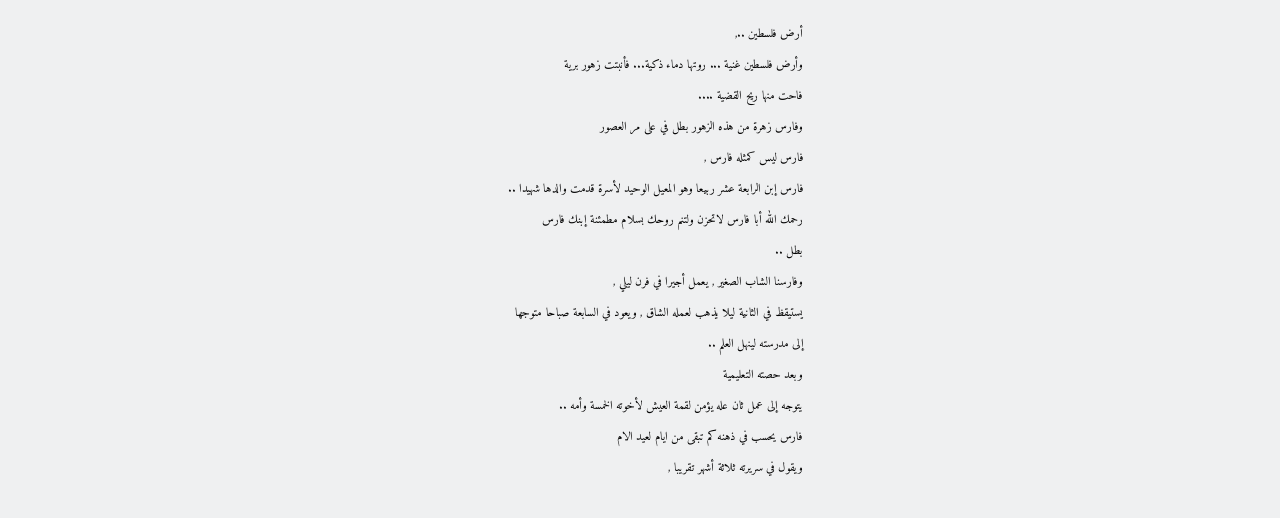أرض فلسطين ..,
وأرض فلسطين غنية ... روتها دماء ذكية... فأنبتت زهور برية
فاحت منها ريح القضية ....
وفارس زهرة من هذه الزهور بطل في على مر العصور
فارس ليس كمثله فارس ,
فارس إبن الرابعة عشر ربيعا وهو المعيل الوحيد لأسرة قدمت والدها شهيدا ..
رحمك الله أبا فارس لاتحزن ولتنم روحك بسلام مطمئنة إبنك فارس
بطل ..
وفارسنا الشاب الصغير , يعمل أجيرا في فرن ليلي ,
يستيقظ في الثانية ليلا يذهب لعمله الشاق , ويعود في السابعة صباحا متوجها
إلى مدرسته لينهل العلم ..
وبعد حصته التعليمية
يتوجه إلى عمل ثان عله يؤمن لقمة العيش لأخوته الخمسة وأمه ..
فارس يحسب في ذهنه كم تبقى من ايام لعيد الام
ويقول في سريرته ثلاثة أشهر تقريبا ,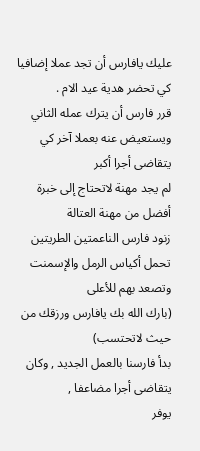عليك يافارس أن تجد عملا إضافيا كي تحضر هدية عيد الام .
قرر فارس أن يترك عمله الثاني ويستعيض عنه بعملا آخر كي يتقاضى أجرا أكبر
لم يجد مهنة لاتحتاج إلى خبرة أفضل من مهنة العتالة
زنود فارس الناعمتين الطريتين تحمل أكياس الرمل والإسمنت وتصعد بهم للأعلى
(بارك الله بك يافارس ورزقك من حيث لاتحتسب)
بدأ فارسنا بالعمل الجديد , وكان يتقاضى أجرا مضاعفا ,
يوفر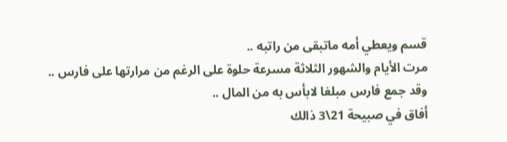قسم ويعطي أمه ماتبقى من راتبه ..
مرت الأيام والشهور الثلاثة مسرعة حلوة على الرغم من مرارتها على فارس ..
وقد جمع فارس مبلغا لابأس به من المال ..
أفاق في صبيحة 21\3 ذالك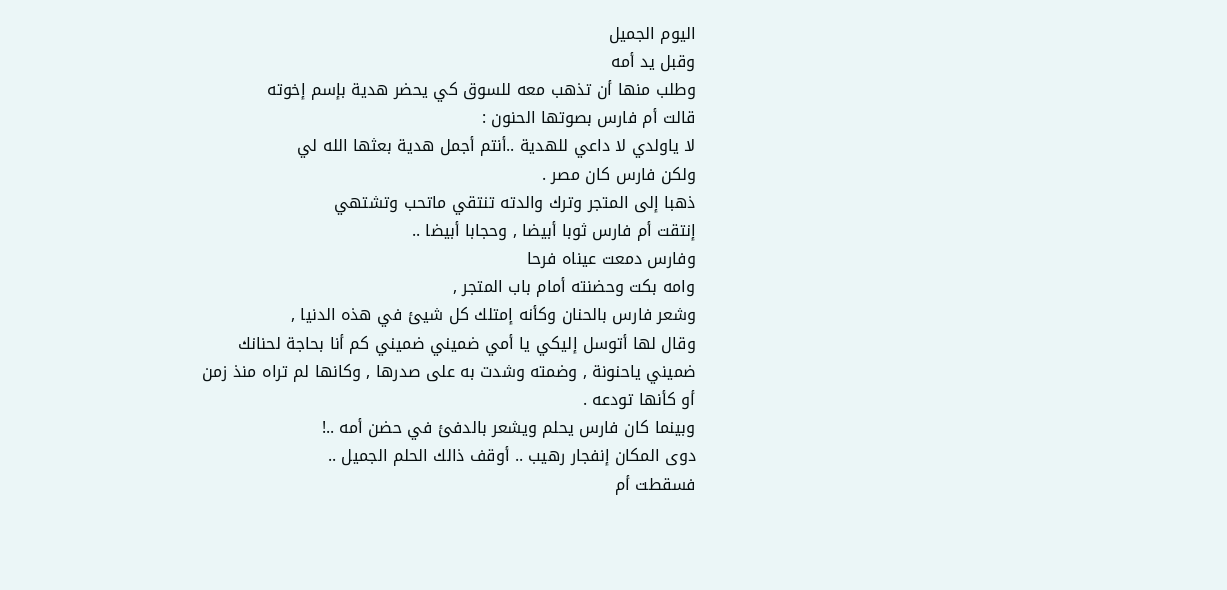اليوم الجميل
وقبل يد أمه
وطلب منها أن تذهب معه للسوق كي يحضر هدية بإسم إخوته
قالت أم فارس بصوتها الحنون :
لا ياولدي لا داعي للهدية ..أنتم أجمل هدية بعثها الله لي
ولكن فارس كان مصر .
ذهبا إلى المتجر وترك والدته تنتقي ماتحب وتشتهي
إنتقت أم فارس ثوبا أبيضا , وحجابا أبيضا ..
وفارس دمعت عيناه فرحا
وامه بكت وحضنته أمام باب المتجر ,
وشعر فارس بالحنان وكأنه إمتلك كل شيئ في هذه الدنيا ,
وقال لها أتوسل إليكي يا أمي ضميني ضميني كم أنا بحاجة لحنانك
ضميني ياحنونة , وضمته وشدت به على صدرها , وكانها لم تراه منذ زمن
أو كأنها تودعه .
وبينما كان فارس يحلم ويشعر بالدفئ في حضن أمه ..!
دوى المكان إنفجار رهيب .. أوقف ذالك الحلم الجميل ..
فسقطت أم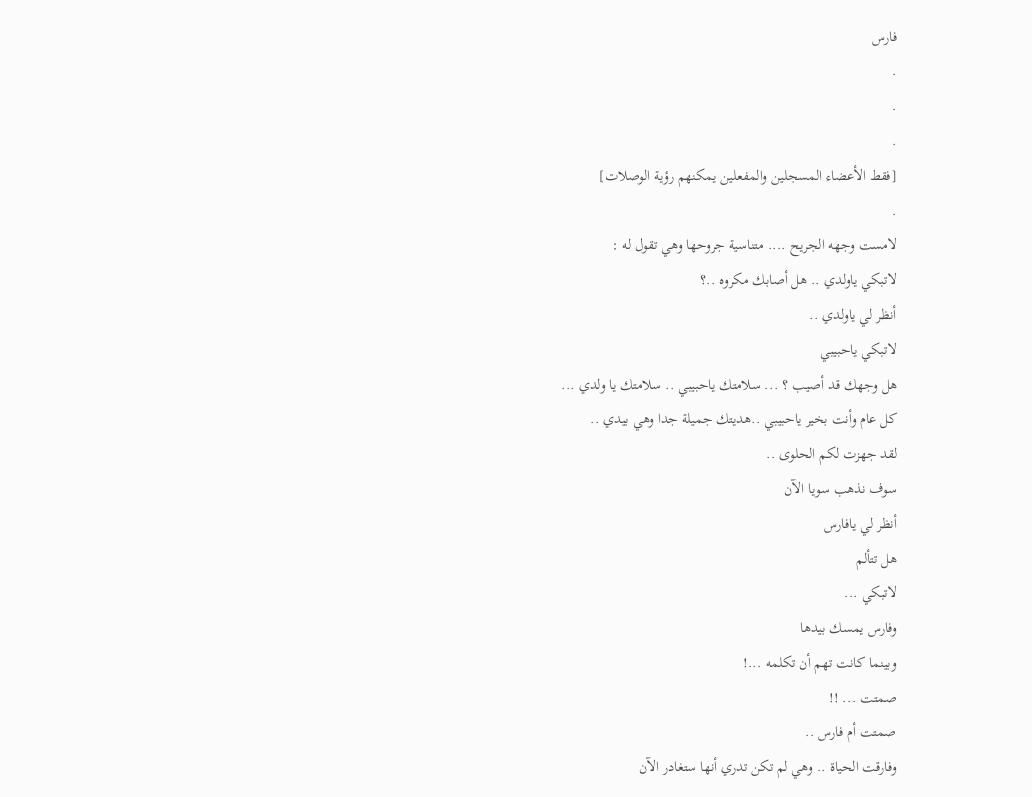فارس
.
.
.
[فقط الأعضاء المسجلين والمفعلين يمكنهم رؤية الوصلات]
.
لامست وجهه الجريح .... متناسية جروحها وهي تقول له :
لاتبكي ياولدي .. هل أصابك مكروه ..؟
أنظر لي ياولدي ..
لاتبكي ياحبيبي
هل وجهك قد أصيب ؟ ... سلامتك ياحبيبي .. سلامتك يا ولدي ...
كل عام وأنت بخير ياحبيبي ..هديتك جميلة جدا وهي بيدي ..
لقد جهزت لكم الحلوى ..
سوف نذهب سويا الآن
أنظر لي يافارس
هل تتألم
لاتبكي ...
وفارس يمسك بيدها
وبينما كانت تهم أن تكلمه ...!
صمتت ... !!
صمتت أم فارس ..
وفارقت الحياة .. وهي لم تكن تدري أنها ستغادر الآن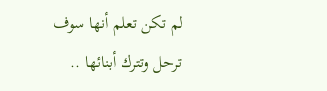لم تكن تعلم أنها سوف ترحل وتترك أبنائها ..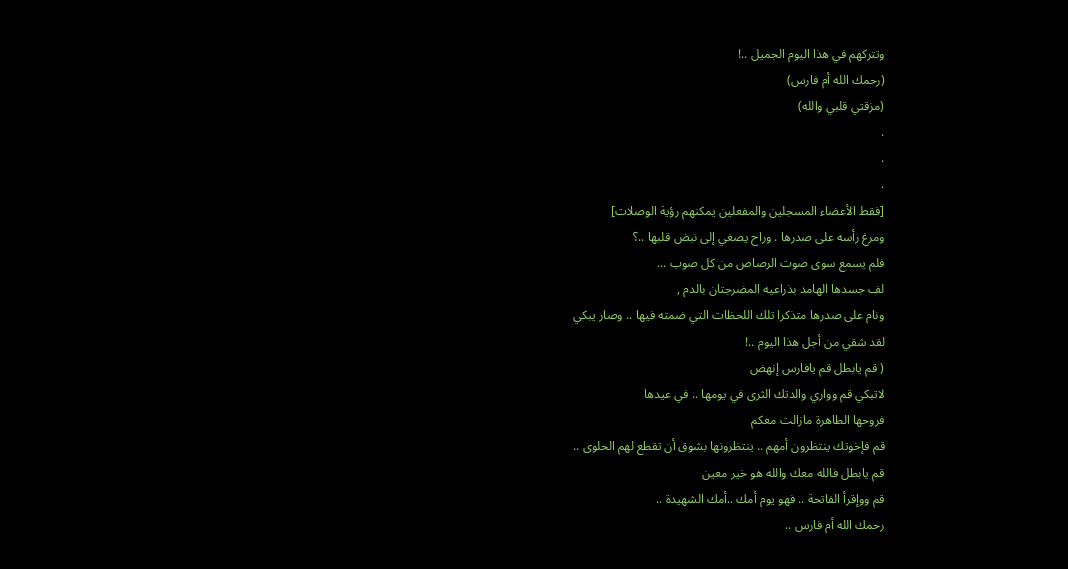وتتركهم في هذا اليوم الجميل ..!
(رحمك الله أم فارس)
(مزقتي قلبي والله)
.
.
.
[فقط الأعضاء المسجلين والمفعلين يمكنهم رؤية الوصلات]
ومرغ رأسه على صدرها . وراح يصغي إلى نبض قلبها ..؟
فلم يسمع سوى صوت الرصاص من كل صوب ...
لف جسدها الهامد بذراعيه المضرجتان بالدم ,
ونام على صدرها متذكرا تلك اللحظات التي ضمته فيها .. وصار يبكي
لقد شقي من أجل هذا اليوم ..!
( قم يابطل قم يافارس إنهض
لاتبكي قم وواري والدتك الثرى في يومها .. في عيدها
فروحها الطاهرة مازالت معكم
قم فإخوتك ينتظرون أمهم .. ينتظرونها بشوق أن تقطع لهم الحلوى ..
قم يابطل فالله معك والله هو خير معين
قم ووإقرأ الفاتحة .. فهو يوم أمك ..أمك الشهيدة ..
رحمك الله أم فارس ..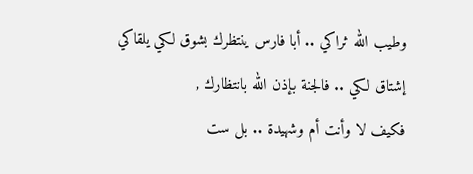وطيب الله ثراكي .. أبا فارس ينتظرك بشوق لكي يلقاكي
إشتاق لكي .. فالجنة بإذن الله بانتظارك ,
فكيف لا وأنت أم وشهيدة .. بل ست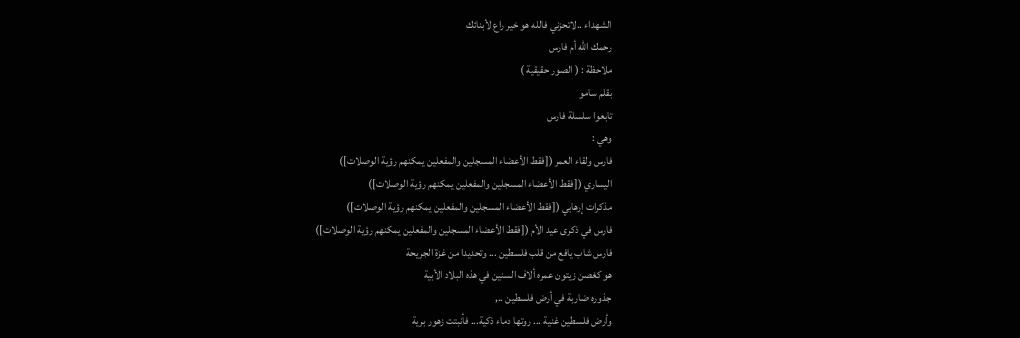الشهداء ..لاتحزني فالله هو خير راع لأبنائك
رحمك الله أم فارس
ملاحظة : ( الصور حقيقية )
بقلم سامو
تابعوا سلسلة فارس
وهي :
فارس ولقاء العمر ([فقط الأعضاء المسجلين والمفعلين يمكنهم رؤية الوصلات])
اليساري ([فقط الأعضاء المسجلين والمفعلين يمكنهم رؤية الوصلات])
مذكرات إرهابي ([فقط الأعضاء المسجلين والمفعلين يمكنهم رؤية الوصلات])
فارس في ذكرى عيد الأم ([فقط الأعضاء المسجلين والمفعلين يمكنهم رؤية الوصلات])
فارس شاب يافع من قلب فلسطين ... وتحديدا من غزة الجريحة
هو كغصن زيتون عمره ألاف السنين في هذه البلاد الأبية
جذوره ضاربة في أرض فلسطين ..,
وأرض فلسطين غنية ... روتها دماء ذكية... فأنبتت زهور برية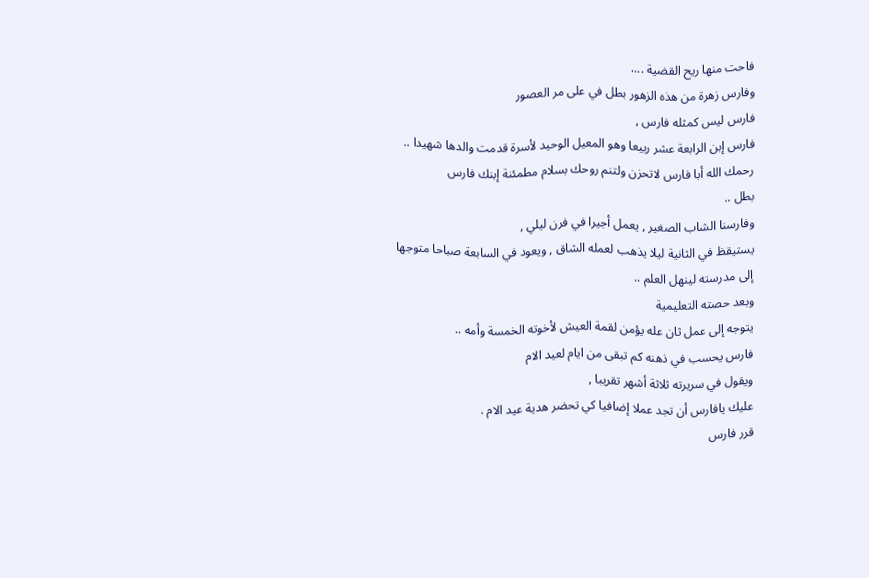فاحت منها ريح القضية ....
وفارس زهرة من هذه الزهور بطل في على مر العصور
فارس ليس كمثله فارس ,
فارس إبن الرابعة عشر ربيعا وهو المعيل الوحيد لأسرة قدمت والدها شهيدا ..
رحمك الله أبا فارس لاتحزن ولتنم روحك بسلام مطمئنة إبنك فارس
بطل ..
وفارسنا الشاب الصغير , يعمل أجيرا في فرن ليلي ,
يستيقظ في الثانية ليلا يذهب لعمله الشاق , ويعود في السابعة صباحا متوجها
إلى مدرسته لينهل العلم ..
وبعد حصته التعليمية
يتوجه إلى عمل ثان عله يؤمن لقمة العيش لأخوته الخمسة وأمه ..
فارس يحسب في ذهنه كم تبقى من ايام لعيد الام
ويقول في سريرته ثلاثة أشهر تقريبا ,
عليك يافارس أن تجد عملا إضافيا كي تحضر هدية عيد الام .
قرر فارس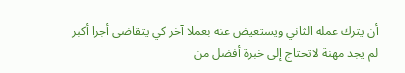أن يترك عمله الثاني ويستعيض عنه بعملا آخر كي يتقاضى أجرا أكبر
لم يجد مهنة لاتحتاج إلى خبرة أفضل من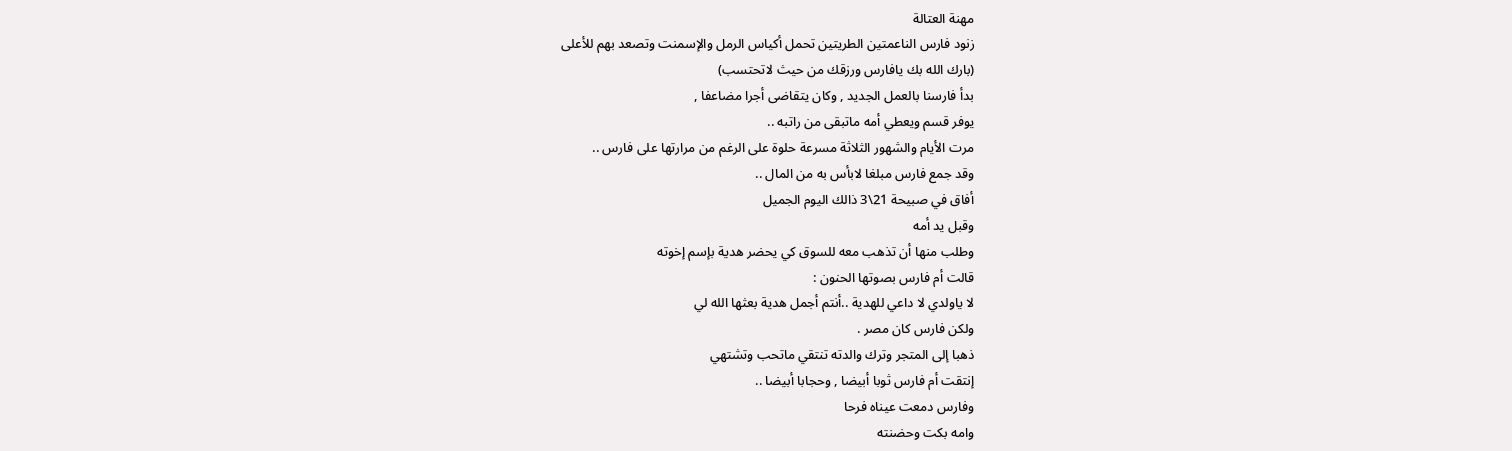مهنة العتالة
زنود فارس الناعمتين الطريتين تحمل أكياس الرمل والإسمنت وتصعد بهم للأعلى
(بارك الله بك يافارس ورزقك من حيث لاتحتسب)
بدأ فارسنا بالعمل الجديد , وكان يتقاضى أجرا مضاعفا ,
يوفر قسم ويعطي أمه ماتبقى من راتبه ..
مرت الأيام والشهور الثلاثة مسرعة حلوة على الرغم من مرارتها على فارس ..
وقد جمع فارس مبلغا لابأس به من المال ..
أفاق في صبيحة 21\3 ذالك اليوم الجميل
وقبل يد أمه
وطلب منها أن تذهب معه للسوق كي يحضر هدية بإسم إخوته
قالت أم فارس بصوتها الحنون :
لا ياولدي لا داعي للهدية ..أنتم أجمل هدية بعثها الله لي
ولكن فارس كان مصر .
ذهبا إلى المتجر وترك والدته تنتقي ماتحب وتشتهي
إنتقت أم فارس ثوبا أبيضا , وحجابا أبيضا ..
وفارس دمعت عيناه فرحا
وامه بكت وحضنته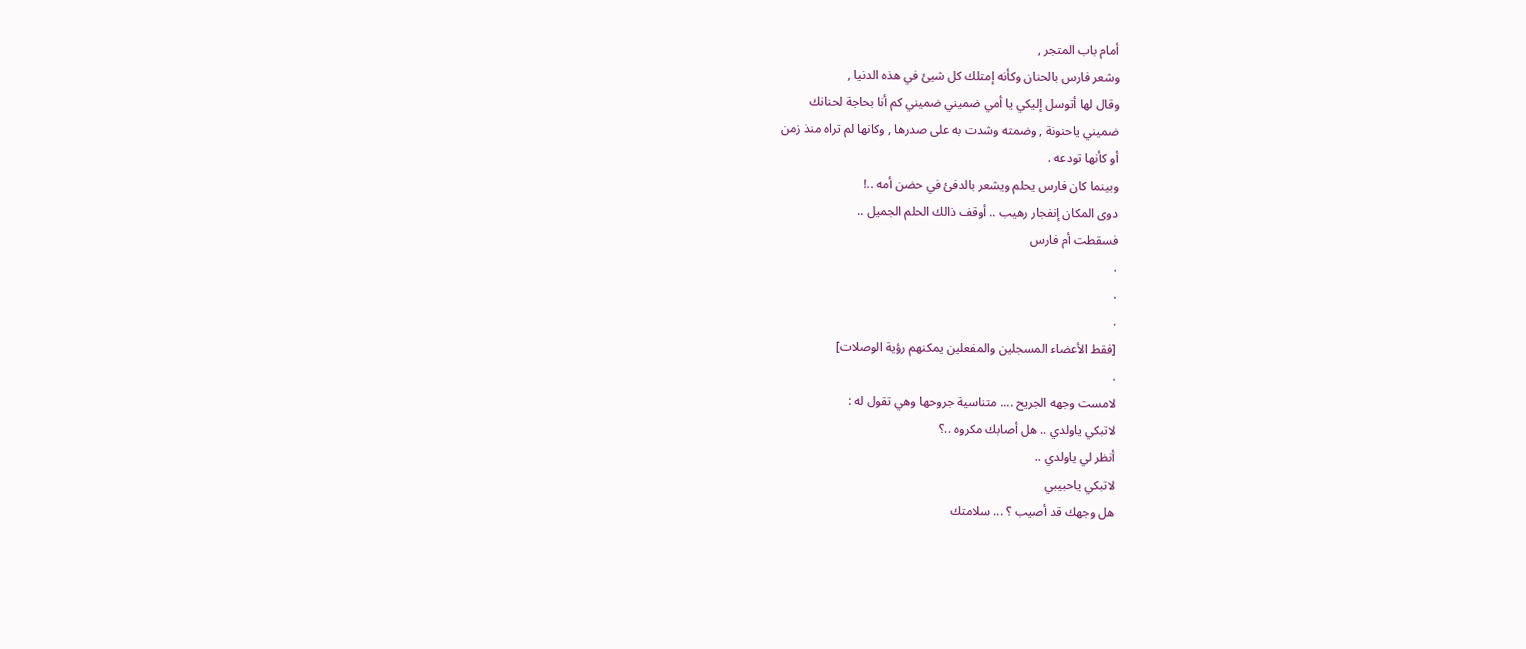أمام باب المتجر ,
وشعر فارس بالحنان وكأنه إمتلك كل شيئ في هذه الدنيا ,
وقال لها أتوسل إليكي يا أمي ضميني ضميني كم أنا بحاجة لحنانك
ضميني ياحنونة , وضمته وشدت به على صدرها , وكانها لم تراه منذ زمن
أو كأنها تودعه .
وبينما كان فارس يحلم ويشعر بالدفئ في حضن أمه ..!
دوى المكان إنفجار رهيب .. أوقف ذالك الحلم الجميل ..
فسقطت أم فارس
.
.
.
[فقط الأعضاء المسجلين والمفعلين يمكنهم رؤية الوصلات]
.
لامست وجهه الجريح .... متناسية جروحها وهي تقول له :
لاتبكي ياولدي .. هل أصابك مكروه ..؟
أنظر لي ياولدي ..
لاتبكي ياحبيبي
هل وجهك قد أصيب ؟ ... سلامتك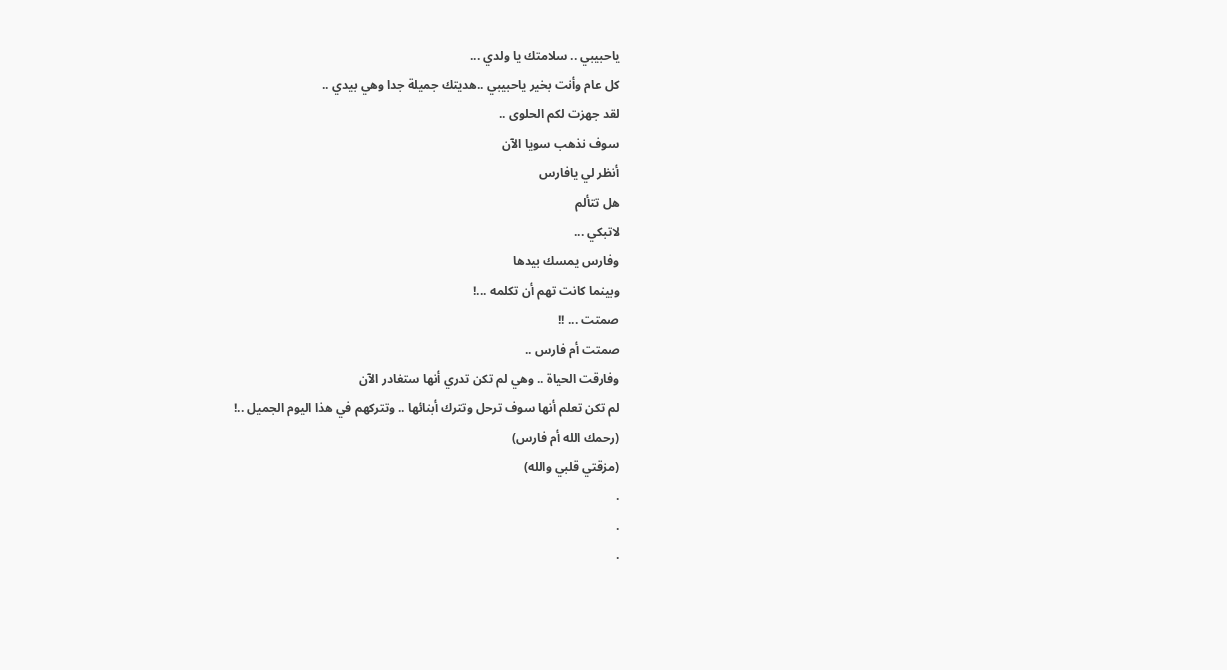ياحبيبي .. سلامتك يا ولدي ...
كل عام وأنت بخير ياحبيبي ..هديتك جميلة جدا وهي بيدي ..
لقد جهزت لكم الحلوى ..
سوف نذهب سويا الآن
أنظر لي يافارس
هل تتألم
لاتبكي ...
وفارس يمسك بيدها
وبينما كانت تهم أن تكلمه ...!
صمتت ... !!
صمتت أم فارس ..
وفارقت الحياة .. وهي لم تكن تدري أنها ستغادر الآن
لم تكن تعلم أنها سوف ترحل وتترك أبنائها .. وتتركهم في هذا اليوم الجميل ..!
(رحمك الله أم فارس)
(مزقتي قلبي والله)
.
.
.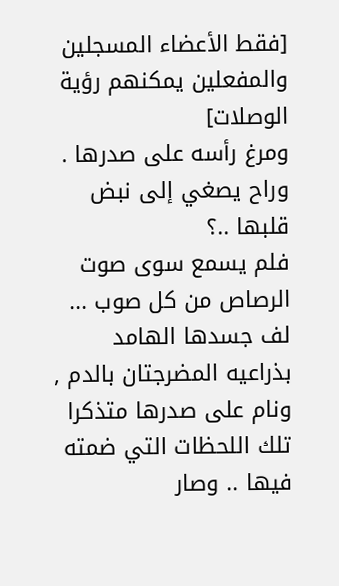[فقط الأعضاء المسجلين والمفعلين يمكنهم رؤية الوصلات]
ومرغ رأسه على صدرها . وراح يصغي إلى نبض قلبها ..؟
فلم يسمع سوى صوت الرصاص من كل صوب ...
لف جسدها الهامد بذراعيه المضرجتان بالدم ,
ونام على صدرها متذكرا تلك اللحظات التي ضمته فيها .. وصار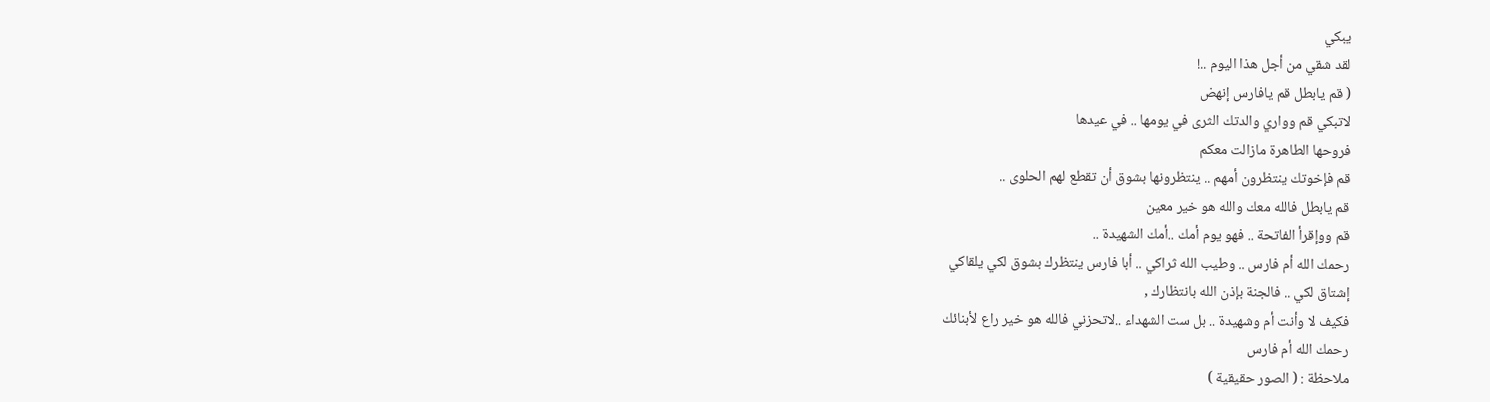يبكي
لقد شقي من أجل هذا اليوم ..!
( قم يابطل قم يافارس إنهض
لاتبكي قم وواري والدتك الثرى في يومها .. في عيدها
فروحها الطاهرة مازالت معكم
قم فإخوتك ينتظرون أمهم .. ينتظرونها بشوق أن تقطع لهم الحلوى ..
قم يابطل فالله معك والله هو خير معين
قم ووإقرأ الفاتحة .. فهو يوم أمك ..أمك الشهيدة ..
رحمك الله أم فارس .. وطيب الله ثراكي .. أبا فارس ينتظرك بشوق لكي يلقاكي
إشتاق لكي .. فالجنة بإذن الله بانتظارك ,
فكيف لا وأنت أم وشهيدة .. بل ست الشهداء ..لاتحزني فالله هو خير راع لأبنائك
رحمك الله أم فارس
ملاحظة : ( الصور حقيقية )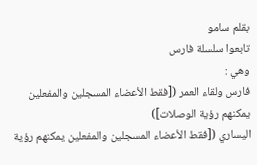بقلم سامو
تابعوا سلسلة فارس
وهي :
فارس ولقاء العمر ([فقط الأعضاء المسجلين والمفعلين يمكنهم رؤية الوصلات])
اليساري ([فقط الأعضاء المسجلين والمفعلين يمكنهم رؤية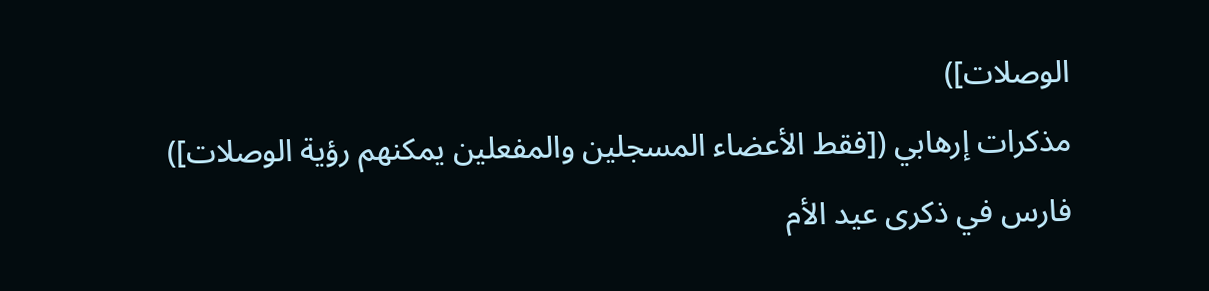الوصلات])
مذكرات إرهابي ([فقط الأعضاء المسجلين والمفعلين يمكنهم رؤية الوصلات])
فارس في ذكرى عيد الأم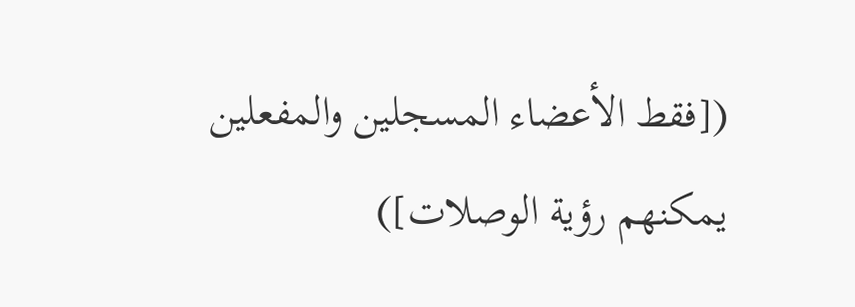([فقط الأعضاء المسجلين والمفعلين يمكنهم رؤية الوصلات])